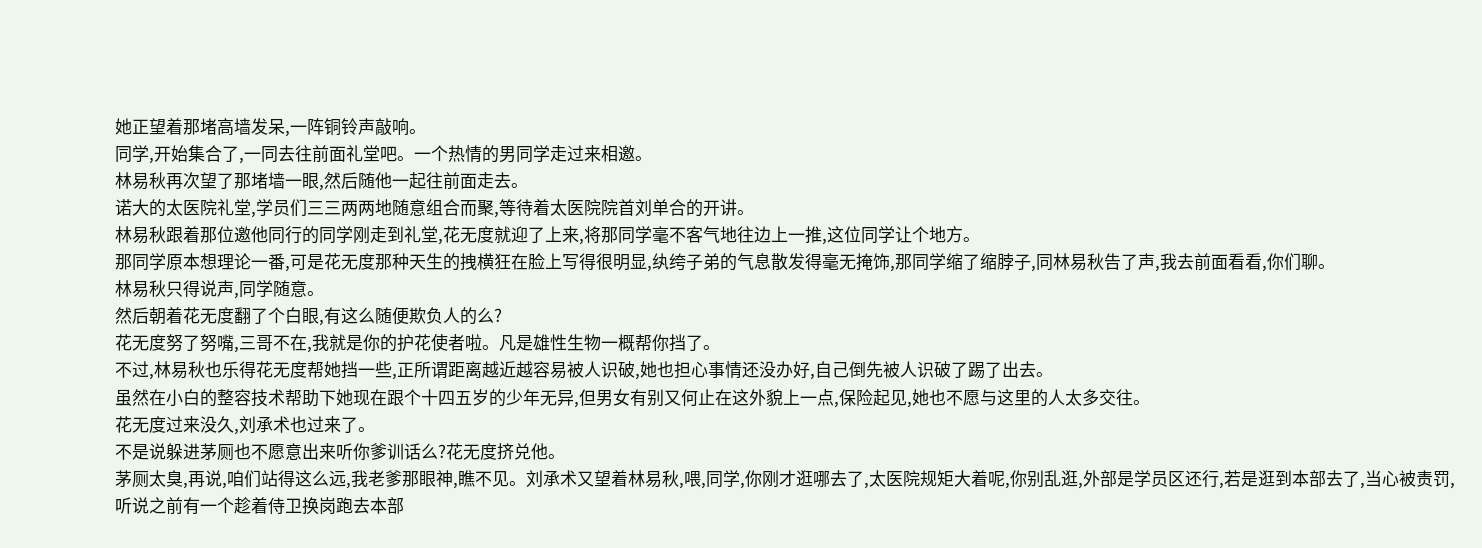她正望着那堵高墙发呆,一阵铜铃声敲响。
同学,开始集合了,一同去往前面礼堂吧。一个热情的男同学走过来相邀。
林易秋再次望了那堵墙一眼,然后随他一起往前面走去。
诺大的太医院礼堂,学员们三三两两地随意组合而聚,等待着太医院院首刘单合的开讲。
林易秋跟着那位邀他同行的同学刚走到礼堂,花无度就迎了上来,将那同学毫不客气地往边上一推,这位同学让个地方。
那同学原本想理论一番,可是花无度那种天生的拽横狂在脸上写得很明显,纨绔子弟的气息散发得毫无掩饰,那同学缩了缩脖子,同林易秋告了声,我去前面看看,你们聊。
林易秋只得说声,同学随意。
然后朝着花无度翻了个白眼,有这么随便欺负人的么?
花无度努了努嘴,三哥不在,我就是你的护花使者啦。凡是雄性生物一概帮你挡了。
不过,林易秋也乐得花无度帮她挡一些,正所谓距离越近越容易被人识破,她也担心事情还没办好,自己倒先被人识破了踢了出去。
虽然在小白的整容技术帮助下她现在跟个十四五岁的少年无异,但男女有别又何止在这外貌上一点,保险起见,她也不愿与这里的人太多交往。
花无度过来没久,刘承术也过来了。
不是说躲进茅厕也不愿意出来听你爹训话么?花无度挤兑他。
茅厕太臭,再说,咱们站得这么远,我老爹那眼神,瞧不见。刘承术又望着林易秋,喂,同学,你刚才逛哪去了,太医院规矩大着呢,你别乱逛,外部是学员区还行,若是逛到本部去了,当心被责罚,听说之前有一个趁着侍卫换岗跑去本部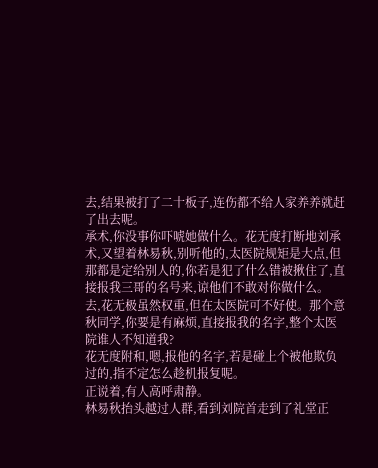去,结果被打了二十板子,连伤都不给人家养养就赶了出去呢。
承术,你没事你吓唬她做什么。花无度打断地刘承术,又望着林易秋,别听他的,太医院规矩是大点,但那都是定给别人的,你若是犯了什么错被揪住了,直接报我三哥的名号来,谅他们不敢对你做什么。
去,花无极虽然权重,但在太医院可不好使。那个意秋同学,你要是有麻烦,直接报我的名字,整个太医院谁人不知道我?
花无度附和,嗯,报他的名字,若是碰上个被他欺负过的,指不定怎么趁机报复呢。
正说着,有人高呼肃静。
林易秋抬头越过人群,看到刘院首走到了礼堂正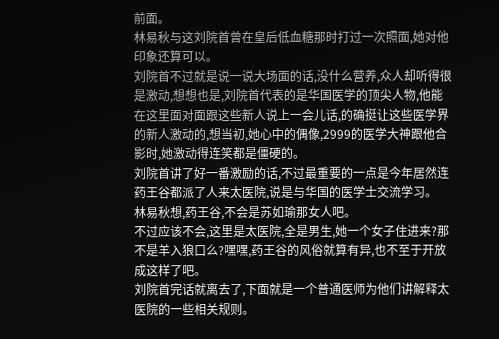前面。
林易秋与这刘院首曾在皇后低血糖那时打过一次照面,她对他印象还算可以。
刘院首不过就是说一说大场面的话,没什么营养,众人却听得很是激动,想想也是,刘院首代表的是华国医学的顶尖人物,他能在这里面对面跟这些新人说上一会儿话,的确挺让这些医学界的新人激动的,想当初,她心中的偶像,2999的医学大神跟他合影时,她激动得连笑都是僵硬的。
刘院首讲了好一番激励的话,不过最重要的一点是今年居然连药王谷都派了人来太医院,说是与华国的医学士交流学习。
林易秋想,药王谷,不会是苏如瑜那女人吧。
不过应该不会,这里是太医院,全是男生,她一个女子住进来?那不是羊入狼口么?嘿嘿,药王谷的风俗就算有异,也不至于开放成这样了吧。
刘院首完话就离去了,下面就是一个普通医师为他们讲解释太医院的一些相关规则。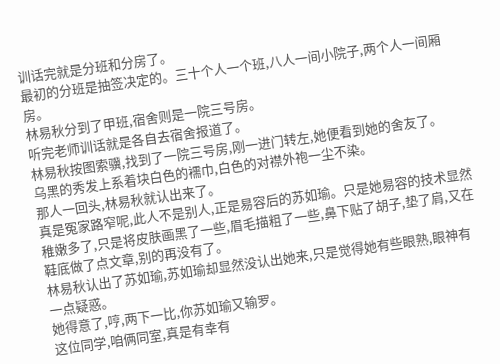训话完就是分班和分房了。
最初的分班是抽签决定的。三十个人一个班,八人一间小院子,两个人一间厢房。
林易秋分到了甲班,宿舍则是一院三号房。
听完老师训话就是各自去宿舍报道了。
林易秋按图索骥,找到了一院三号房,刚一进门转左,她便看到她的舍友了。
乌黑的秀发上系着块白色的襦巾,白色的对襟外袍一尘不染。
那人一回头,林易秋就认出来了。
真是冤家路窄呢,此人不是别人,正是易容后的苏如瑜。只是她易容的技术显然稚嫩多了,只是将皮肤画黑了一些,眉毛描粗了一些,鼻下贴了胡子,垫了肩,又在鞋底做了点文章,别的再没有了。
林易秋认出了苏如瑜,苏如瑜却显然没认出她来,只是觉得她有些眼熟,眼神有一点疑惑。
她得意了,哼,两下一比,你苏如瑜又输罗。
这位同学,咱俩同室,真是有幸有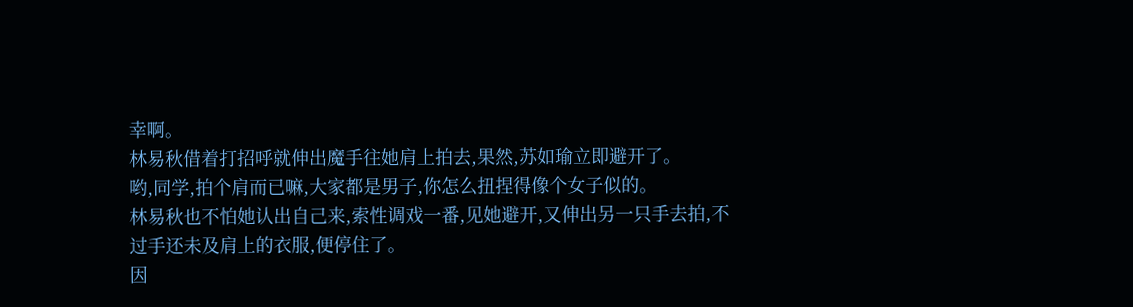幸啊。
林易秋借着打招呼就伸出魔手往她肩上拍去,果然,苏如瑜立即避开了。
哟,同学,拍个肩而已嘛,大家都是男子,你怎么扭捏得像个女子似的。
林易秋也不怕她认出自己来,索性调戏一番,见她避开,又伸出另一只手去拍,不过手还未及肩上的衣服,便停住了。
因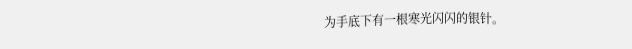为手底下有一根寒光闪闪的银针。